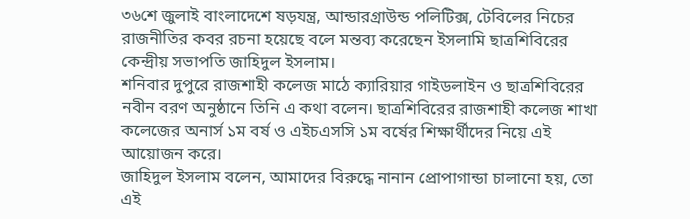৩৬শে জুলাই বাংলাদেশে ষড়যন্ত্র, আন্ডারগ্রাউন্ড পলিটিক্স, টেবিলের নিচের রাজনীতির কবর রচনা হয়েছে বলে মন্তব্য করেছেন ইসলামি ছাত্রশিবিরের কেন্দ্রীয় সভাপতি জাহিদুল ইসলাম।
শনিবার দুপুরে রাজশাহী কলেজ মাঠে ক্যারিয়ার গাইডলাইন ও ছাত্রশিবিরের নবীন বরণ অনুষ্ঠানে তিনি এ কথা বলেন। ছাত্রশিবিরের রাজশাহী কলেজ শাখা কলেজের অনার্স ১ম বর্ষ ও এইচএসসি ১ম বর্ষের শিক্ষার্থীদের নিয়ে এই আয়োজন করে।
জাহিদুল ইসলাম বলেন, আমাদের বিরুদ্ধে নানান প্রোপাগান্ডা চালানো হয়, তো এই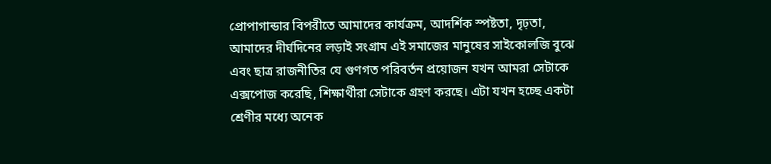প্রোপাগান্ডার বিপরীতে আমাদের কার্যক্রম, আদর্শিক স্পষ্টতা, দৃঢ়তা, আমাদের দীর্ঘদিনের লড়াই সংগ্রাম এই সমাজের মানুষের সাইকোলজি বুঝে এবং ছাত্র রাজনীতির যে গুণগত পরিবর্তন প্রয়োজন যখন আমরা সেটাকে এক্সপোজ করেছি, শিক্ষার্থীরা সেটাকে গ্রহণ করছে। এটা যখন হচ্ছে একটা শ্রেণীর মধ্যে অনেক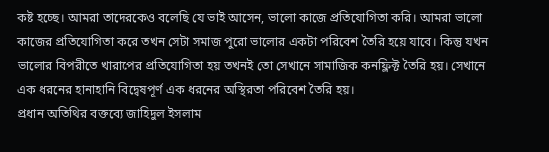কষ্ট হচ্ছে। আমরা তাদেরকেও বলেছি যে ভাই আসেন, ভালো কাজে প্রতিযোগিতা করি। আমরা ভালো কাজের প্রতিযোগিতা করে তখন সেটা সমাজ পুরো ভালোর একটা পরিবেশ তৈরি হয়ে যাবে। কিন্তু যখন ভালোর বিপরীতে খারাপের প্রতিযোগিতা হয় তখনই তো সেখানে সামাজিক কনফ্লিক্ট তৈরি হয়। সেখানে এক ধরনের হানাহানি বিদ্বেষপূর্ণ এক ধরনের অস্থিরতা পরিবেশ তৈরি হয়।
প্রধান অতিথির বক্তব্যে জাহিদুল ইসলাম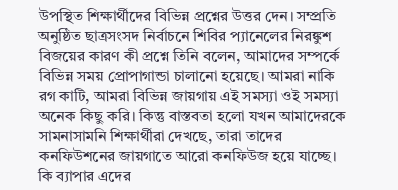উপস্থিত শিক্ষার্থীদের বিভিন্ন প্রশ্নের উত্তর দেন। সম্প্রতি অনুষ্ঠিত ছাত্রসংসদ নির্বাচনে শিবির প্যানেলের নিরঙ্কুশ বিজয়ের কারণ কী প্রশ্নে তিনি বলেন, আমাদের সম্পর্কে বিভিন্ন সময় প্রোপাগান্ডা চালানো হয়েছে। আমরা নাকি রগ কাটি, আমরা বিভিন্ন জায়গায় এই সমস্যা ওই সমস্যা অনেক কিছু করি। কিন্তু বাস্তবতা হলো যখন আমাদেরকে সামনাসামনি শিক্ষার্থীরা দেখছে, তারা তাদের কনফিউশনের জায়গাতে আরো কনফিউজ হয়ে যাচ্ছে। কি ব্যাপার এদের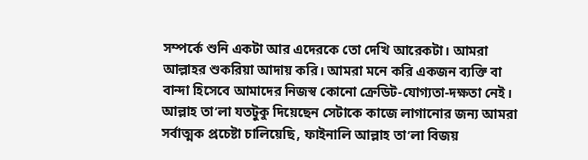সম্পর্কে শুনি একটা আর এদেরকে তো দেখি আরেকটা। আমরা আল্লাহর শুকরিয়া আদায় করি। আমরা মনে করি একজন ব্যক্তি বা বান্দা হিসেবে আমাদের নিজস্ব কোনো ক্রেডিট-যোগ্যতা-দক্ষতা নেই। আল্লাহ তা’লা যতটুকু দিয়েছেন সেটাকে কাজে লাগানোর জন্য আমরা সর্বাত্মক প্রচেষ্টা চালিয়েছি, ফাইনালি আল্লাহ তা’লা বিজয়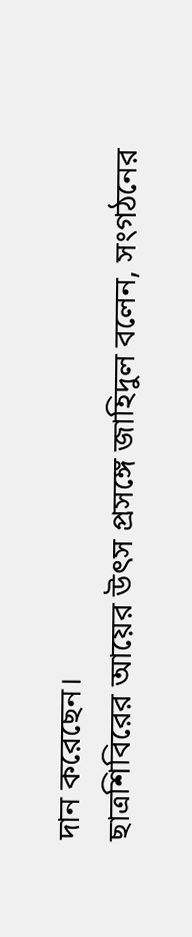দান করেছেন।
ছাত্রশিবিরের আয়ের উৎস প্রসঙ্গে জাহিদুল বলেন, সংগঠনের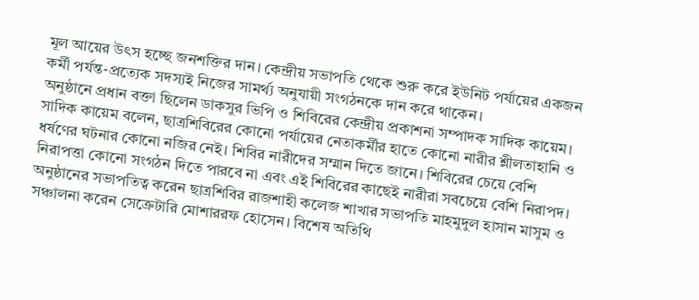মূল আয়ের উৎস হচ্ছে জনশক্তির দান। কেন্দ্রীয় সভাপতি থেকে শুরু করে ইউনিট পর্যায়ের একজন কর্মী পর্যন্ত-প্রত্যেক সদস্যই নিজের সামর্থ্য অনুযায়ী সংগঠনকে দান করে থাকেন।
অনুষ্ঠানে প্রধান বক্তা ছিলেন ডাকসুর ভিপি ও শিবিরের কেন্দ্রীয় প্রকাশনা সম্পাদক সাদিক কায়েম। সাদিক কায়েম বলেন, ছাত্রশিবিরের কোনো পর্যায়ের নেতাকর্মীর হাতে কোনো নারীর শ্লীলতাহানি ও ধর্ষণের ঘটনার কোনো নজির নেই। শিবির নারীদের সম্মান দিতে জানে। শিবিরের চেয়ে বেশি নিরাপত্তা কোনো সংগঠন দিতে পারবে না এবং এই শিবিরের কাছেই নারীরা সবচেয়ে বেশি নিরাপদ।
অনুষ্ঠানের সভাপতিত্ব করেন ছাত্রশিবির রাজশাহী কলেজ শাখার সভাপতি মাহমুদুল হাসান মাসুম ও সঞ্চালনা করেন সেক্রেটারি মোশাররফ হোসেন। বিশেষ অতিথি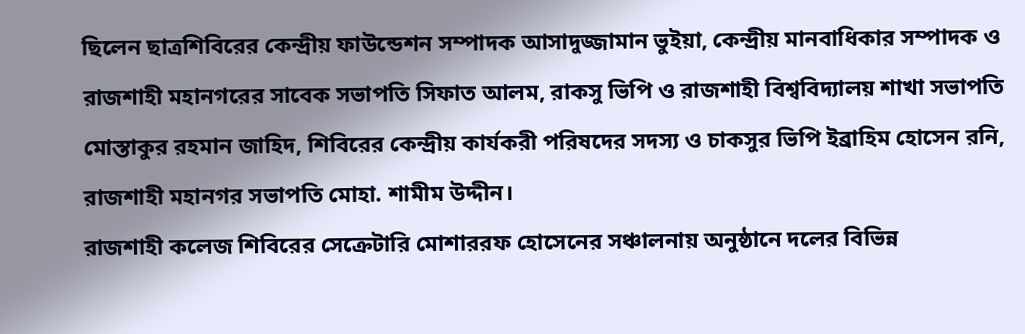ছিলেন ছাত্রশিবিরের কেন্দ্রীয় ফাউন্ডেশন সম্পাদক আসাদুজ্জামান ভুইয়া, কেন্দ্রীয় মানবাধিকার সম্পাদক ও রাজশাহী মহানগরের সাবেক সভাপতি সিফাত আলম, রাকসু ভিপি ও রাজশাহী বিশ্ববিদ্যালয় শাখা সভাপতি মোস্তাকুর রহমান জাহিদ, শিবিরের কেন্দ্রীয় কার্যকরী পরিষদের সদস্য ও চাকসুর ভিপি ইব্রাহিম হোসেন রনি, রাজশাহী মহানগর সভাপতি মোহা. শামীম উদ্দীন।
রাজশাহী কলেজ শিবিরের সেক্রেটারি মোশাররফ হোসেনের সঞ্চালনায় অনুষ্ঠানে দলের বিভিন্ন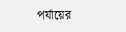পর্যায়ের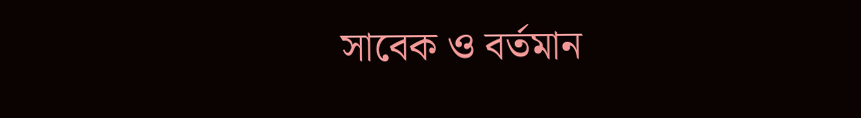সাবেক ও বর্তমান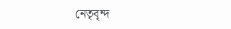নেতৃবৃন্দ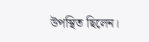উপস্থিত ছিলেন।